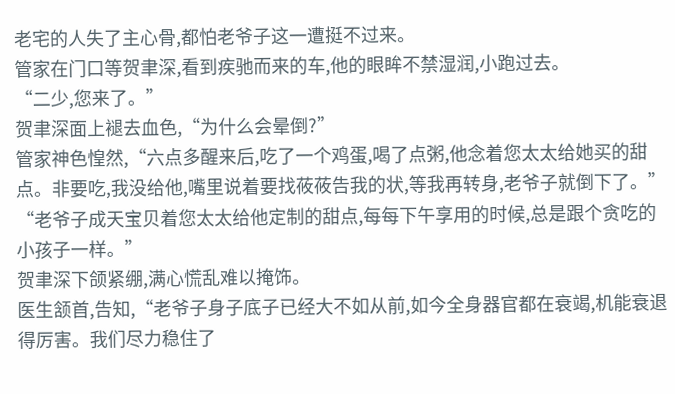老宅的人失了主心骨,都怕老爷子这一遭挺不过来。
管家在门口等贺聿深,看到疾驰而来的车,他的眼眸不禁湿润,小跑过去。
“二少,您来了。”
贺聿深面上褪去血色,“为什么会晕倒?”
管家神色惶然,“六点多醒来后,吃了一个鸡蛋,喝了点粥,他念着您太太给她买的甜点。非要吃,我没给他,嘴里说着要找莜莜告我的状,等我再转身,老爷子就倒下了。”
“老爷子成天宝贝着您太太给他定制的甜点,每每下午享用的时候,总是跟个贪吃的小孩子一样。”
贺聿深下颌紧绷,满心慌乱难以掩饰。
医生颔首,告知,“老爷子身子底子已经大不如从前,如今全身器官都在衰竭,机能衰退得厉害。我们尽力稳住了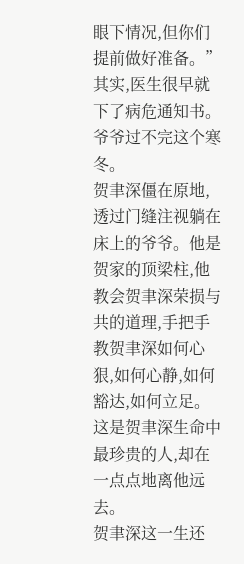眼下情况,但你们提前做好准备。”
其实,医生很早就下了病危通知书。
爷爷过不完这个寒冬。
贺聿深僵在原地,透过门缝注视躺在床上的爷爷。他是贺家的顶梁柱,他教会贺聿深荣损与共的道理,手把手教贺聿深如何心狠,如何心静,如何豁达,如何立足。
这是贺聿深生命中最珍贵的人,却在一点点地离他远去。
贺聿深这一生还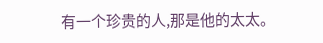有一个珍贵的人,那是他的太太。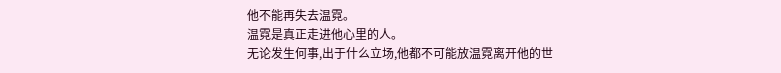他不能再失去温霓。
温霓是真正走进他心里的人。
无论发生何事,出于什么立场,他都不可能放温霓离开他的世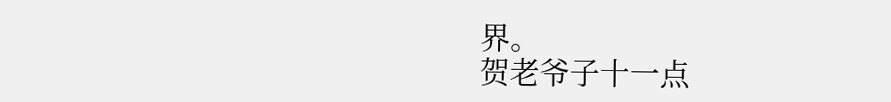界。
贺老爷子十一点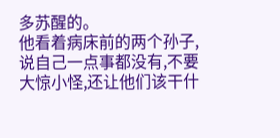多苏醒的。
他看着病床前的两个孙子,说自己一点事都没有,不要大惊小怪,还让他们该干什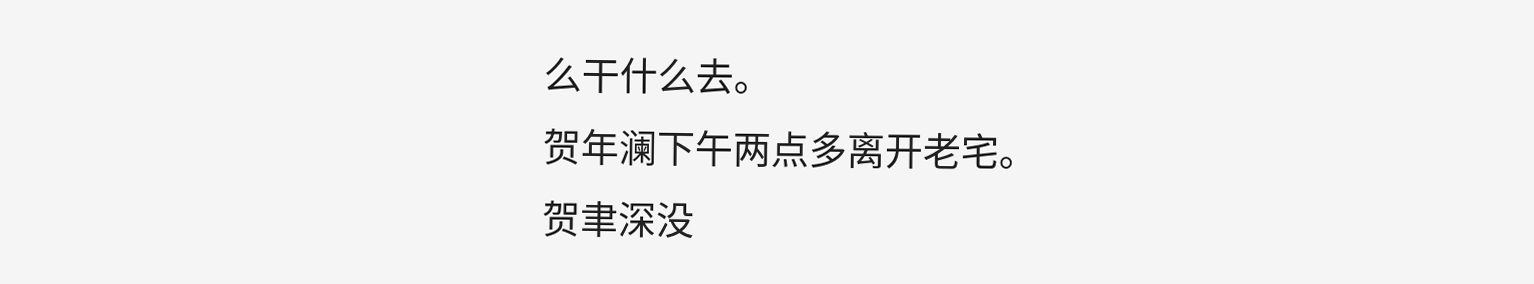么干什么去。
贺年澜下午两点多离开老宅。
贺聿深没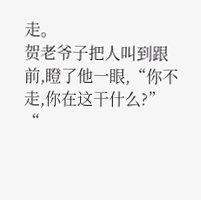走。
贺老爷子把人叫到跟前,瞪了他一眼,“你不走,你在这干什么?”
“